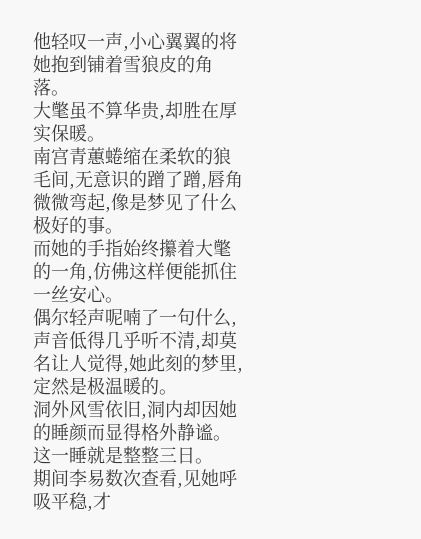他轻叹一声,小心翼翼的将她抱到铺着雪狼皮的角落。
大氅虽不算华贵,却胜在厚实保暖。
南宫青蕙蜷缩在柔软的狼毛间,无意识的蹭了蹭,唇角微微弯起,像是梦见了什么极好的事。
而她的手指始终攥着大氅的一角,仿佛这样便能抓住一丝安心。
偶尔轻声呢喃了一句什么,声音低得几乎听不清,却莫名让人觉得,她此刻的梦里,定然是极温暖的。
洞外风雪依旧,洞内却因她的睡颜而显得格外静谧。
这一睡就是整整三日。
期间李易数次查看,见她呼吸平稳,才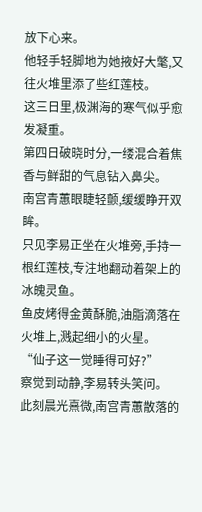放下心来。
他轻手轻脚地为她掖好大氅,又往火堆里添了些红莲枝。
这三日里,极渊海的寒气似乎愈发凝重。
第四日破晓时分,一缕混合着焦香与鲜甜的气息钻入鼻尖。
南宫青蕙眼睫轻颤,缓缓睁开双眸。
只见李易正坐在火堆旁,手持一根红莲枝,专注地翻动着架上的冰魄灵鱼。
鱼皮烤得金黄酥脆,油脂滴落在火堆上,溅起细小的火星。
“仙子这一觉睡得可好?”
察觉到动静,李易转头笑问。
此刻晨光熹微,南宫青蕙散落的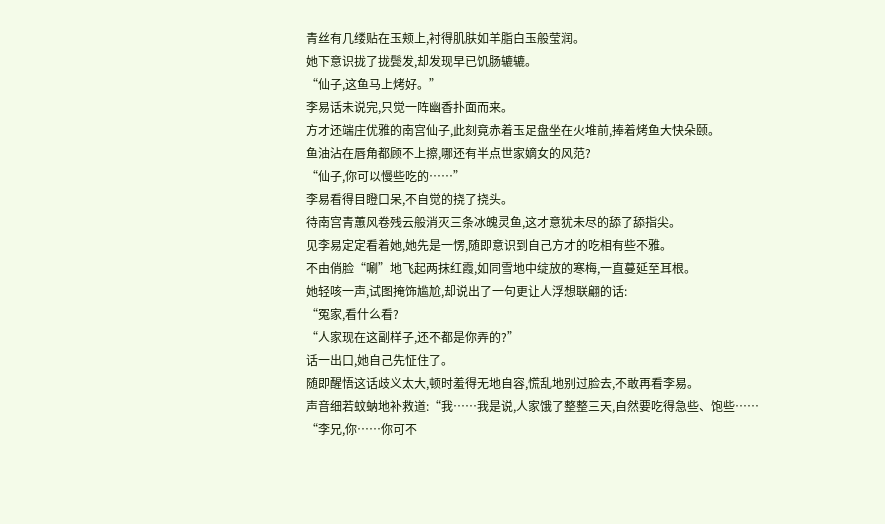青丝有几缕贴在玉颊上,衬得肌肤如羊脂白玉般莹润。
她下意识拢了拢鬓发,却发现早已饥肠辘辘。
“仙子,这鱼马上烤好。”
李易话未说完,只觉一阵幽香扑面而来。
方才还端庄优雅的南宫仙子,此刻竟赤着玉足盘坐在火堆前,捧着烤鱼大快朵颐。
鱼油沾在唇角都顾不上擦,哪还有半点世家嫡女的风范?
“仙子,你可以慢些吃的……”
李易看得目瞪口呆,不自觉的挠了挠头。
待南宫青蕙风卷残云般消灭三条冰魄灵鱼,这才意犹未尽的舔了舔指尖。
见李易定定看着她,她先是一愣,随即意识到自己方才的吃相有些不雅。
不由俏脸“唰”地飞起两抹红霞,如同雪地中绽放的寒梅,一直蔓延至耳根。
她轻咳一声,试图掩饰尴尬,却说出了一句更让人浮想联翩的话:
“冤家,看什么看?
“人家现在这副样子,还不都是你弄的?”
话一出口,她自己先怔住了。
随即醒悟这话歧义太大,顿时羞得无地自容,慌乱地别过脸去,不敢再看李易。
声音细若蚊蚋地补救道:“我……我是说,人家饿了整整三天,自然要吃得急些、饱些……
“李兄,你……你可不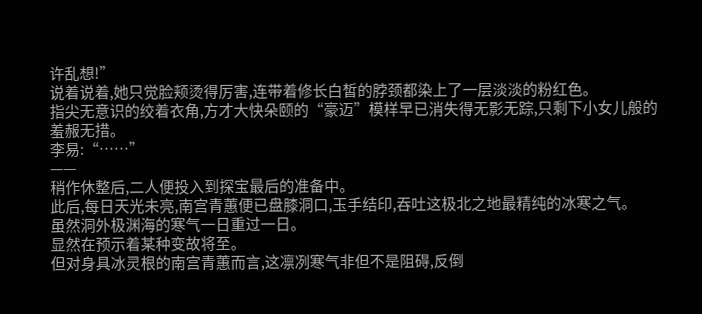许乱想!”
说着说着,她只觉脸颊烫得厉害,连带着修长白皙的脖颈都染上了一层淡淡的粉红色。
指尖无意识的绞着衣角,方才大快朵颐的“豪迈”模样早已消失得无影无踪,只剩下小女儿般的羞赧无措。
李易:“……”
——
稍作休整后,二人便投入到探宝最后的准备中。
此后,每日天光未亮,南宫青蕙便已盘膝洞口,玉手结印,吞吐这极北之地最精纯的冰寒之气。
虽然洞外极渊海的寒气一日重过一日。
显然在预示着某种变故将至。
但对身具冰灵根的南宫青蕙而言,这凛冽寒气非但不是阻碍,反倒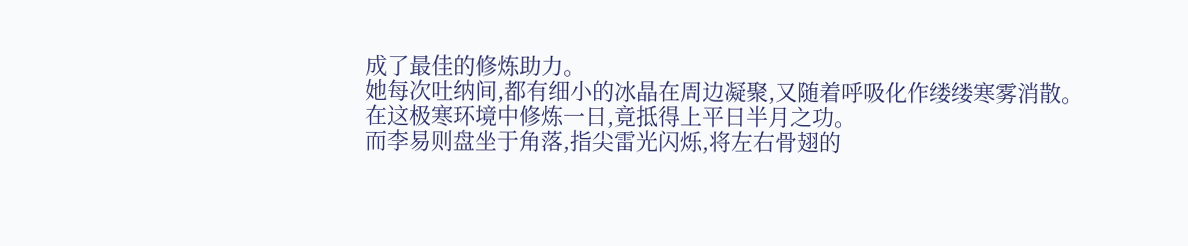成了最佳的修炼助力。
她每次吐纳间,都有细小的冰晶在周边凝聚,又随着呼吸化作缕缕寒雾消散。
在这极寒环境中修炼一日,竟抵得上平日半月之功。
而李易则盘坐于角落,指尖雷光闪烁,将左右骨翅的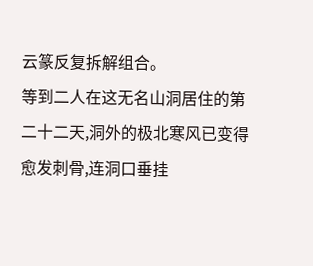云篆反复拆解组合。
等到二人在这无名山洞居住的第二十二天,洞外的极北寒风已变得愈发刺骨,连洞口垂挂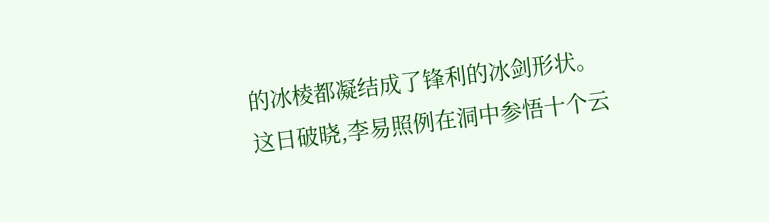的冰棱都凝结成了锋利的冰剑形状。
这日破晓,李易照例在洞中参悟十个云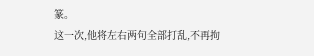篆。
这一次,他将左右两句全部打乱,不再拘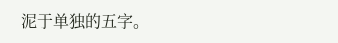泥于单独的五字。